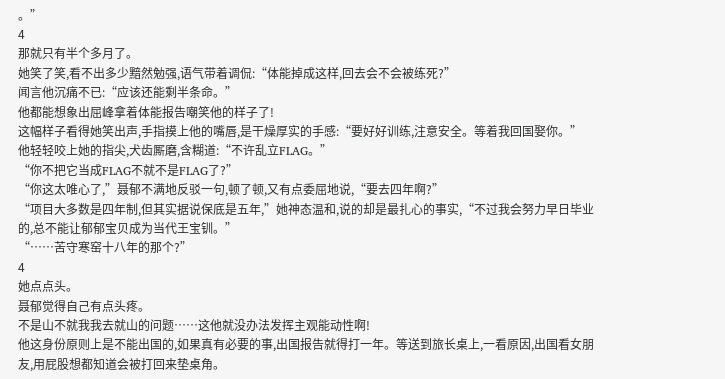。”
4
那就只有半个多月了。
她笑了笑,看不出多少黯然勉强,语气带着调侃:“体能掉成这样,回去会不会被练死?”
闻言他沉痛不已:“应该还能剩半条命。”
他都能想象出屈峰拿着体能报告嘲笑他的样子了!
这幅样子看得她笑出声,手指摸上他的嘴唇,是干燥厚实的手感:“要好好训练,注意安全。等着我回国娶你。”
他轻轻咬上她的指尖,犬齿厮磨,含糊道:“不许乱立FLAG。”
“你不把它当成FLAG不就不是FLAG了?”
“你这太唯心了,”聂郁不满地反驳一句,顿了顿,又有点委屈地说,“要去四年啊?”
“项目大多数是四年制,但其实据说保底是五年,”她神态温和,说的却是最扎心的事实,“不过我会努力早日毕业的,总不能让郁郁宝贝成为当代王宝钏。”
“……苦守寒窑十八年的那个?”
4
她点点头。
聂郁觉得自己有点头疼。
不是山不就我我去就山的问题……这他就没办法发挥主观能动性啊!
他这身份原则上是不能出国的,如果真有必要的事,出国报告就得打一年。等送到旅长桌上,一看原因,出国看女朋友,用屁股想都知道会被打回来垫桌角。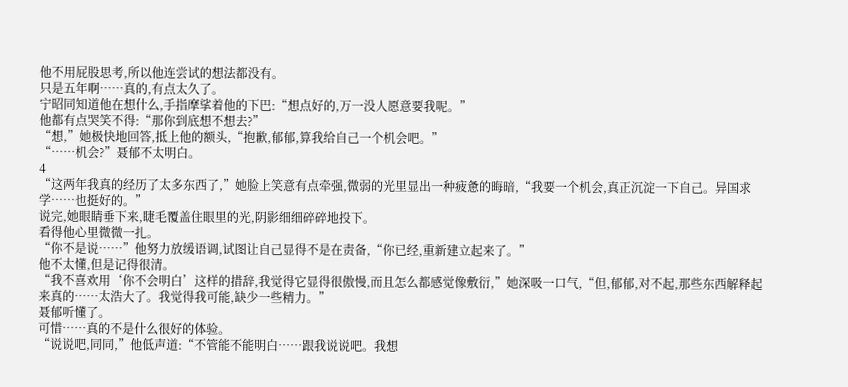他不用屁股思考,所以他连尝试的想法都没有。
只是五年啊……真的,有点太久了。
宁昭同知道他在想什么,手指摩挲着他的下巴:“想点好的,万一没人愿意要我呢。”
他都有点哭笑不得:“那你到底想不想去?”
“想,”她极快地回答,抵上他的额头,“抱歉,郁郁,算我给自己一个机会吧。”
“……机会?”聂郁不太明白。
4
“这两年我真的经历了太多东西了,”她脸上笑意有点牵强,微弱的光里显出一种疲惫的晦暗,“我要一个机会,真正沉淀一下自己。异国求学……也挺好的。”
说完,她眼睛垂下来,睫毛覆盖住眼里的光,阴影细细碎碎地投下。
看得他心里微微一扎。
“你不是说……”他努力放缓语调,试图让自己显得不是在责备,“你已经,重新建立起来了。”
他不太懂,但是记得很清。
“我不喜欢用‘你不会明白’这样的措辞,我觉得它显得很傲慢,而且怎么都感觉像敷衍,”她深吸一口气,“但,郁郁,对不起,那些东西解释起来真的……太浩大了。我觉得我可能,缺少一些精力。”
聂郁听懂了。
可惜……真的不是什么很好的体验。
“说说吧,同同,”他低声道:“不管能不能明白……跟我说说吧。我想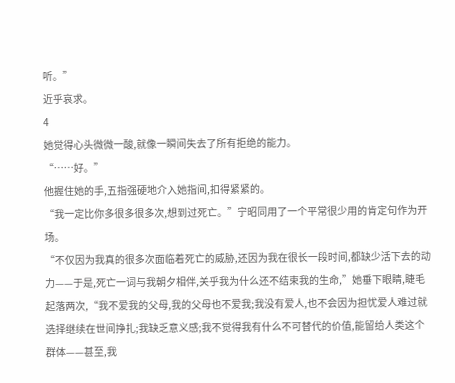听。”
近乎哀求。
4
她觉得心头微微一酸,就像一瞬间失去了所有拒绝的能力。
“……好。”
他握住她的手,五指强硬地介入她指间,扣得紧紧的。
“我一定比你多很多很多次,想到过死亡。”宁昭同用了一个平常很少用的肯定句作为开场。
“不仅因为我真的很多次面临着死亡的威胁,还因为我在很长一段时间,都缺少活下去的动力——于是,死亡一词与我朝夕相伴,关乎我为什么还不结束我的生命,”她垂下眼睛,睫毛起落两次,“我不爱我的父母,我的父母也不爱我;我没有爱人,也不会因为担忧爱人难过就选择继续在世间挣扎;我缺乏意义感;我不觉得我有什么不可替代的价值,能留给人类这个群体——甚至,我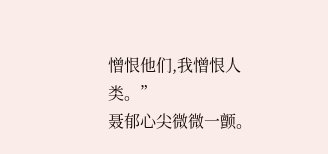憎恨他们,我憎恨人类。”
聂郁心尖微微一颤。